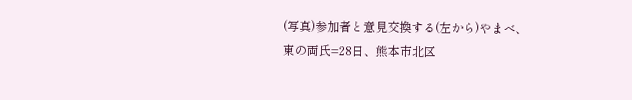(写真)参加者と意見交換する(左から)やまべ、東の両氏=28日、熊本市北区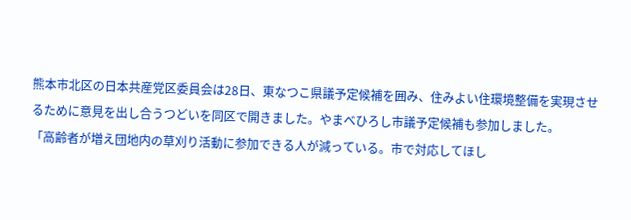熊本市北区の日本共産党区委員会は28日、東なつこ県議予定候補を囲み、住みよい住環境整備を実現させるために意見を出し合うつどいを同区で開きました。やまべひろし市議予定候補も参加しました。
「高齢者が増え団地内の草刈り活動に参加できる人が減っている。市で対応してほし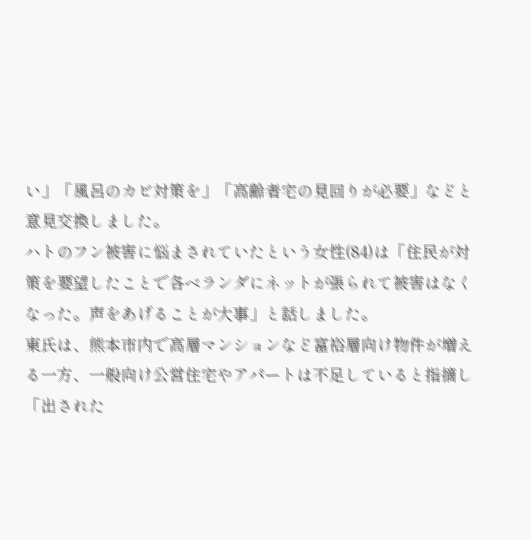い」「風呂のカビ対策を」「高齢者宅の見回りが必要」などと意見交換しました。
ハトのフン被害に悩まされていたという女性(84)は「住民が対策を要望したことで各ベランダにネットが張られて被害はなくなった。声をあげることが大事」と話しました。
東氏は、熊本市内で高層マンションなど富裕層向け物件が増える一方、一般向け公営住宅やアパートは不足していると指摘し「出された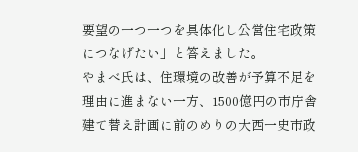要望の一つ一つを具体化し公営住宅政策につなげたい」と答えました。
やまべ氏は、住環境の改善が予算不足を理由に進まない一方、1500億円の市庁舎建て替え計画に前のめりの大西一史市政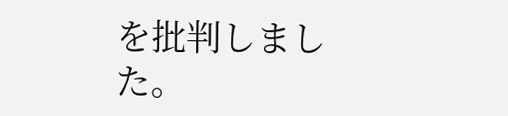を批判しました。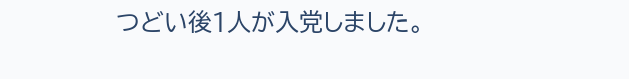つどい後1人が入党しました。